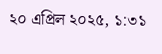২০ এপ্রিল ২০২৫, ১:৩১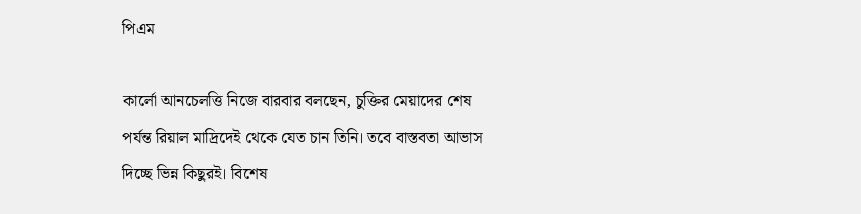পিএম

কার্লো আনচেলত্তি নিজে বারবার বলছেন, চুক্তির মেয়াদের শেষ পর্যন্ত রিয়াল মাদ্রিদেই থেকে যেত চান তিনি। তবে বাস্তবতা আভাস দিচ্ছে ভিন্ন কিছুরই। বিশেষ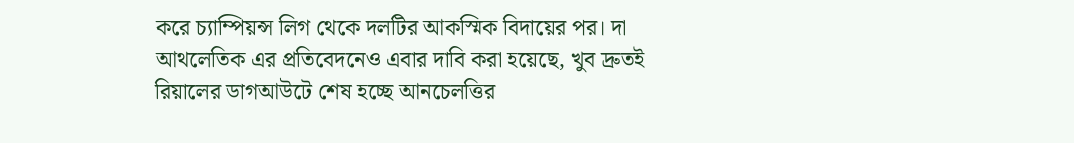করে চ্যাম্পিয়ন্স লিগ থেকে দলটির আকস্মিক বিদায়ের পর। দা আথলেতিক এর প্রতিবেদনেও এবার দাবি করা হয়েছে, খুব দ্রুতই রিয়ালের ডাগআউটে শেষ হচ্ছে আনচেলত্তির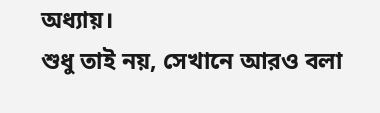অধ্যায়।
শুধু তাই নয়, সেখানে আরও বলা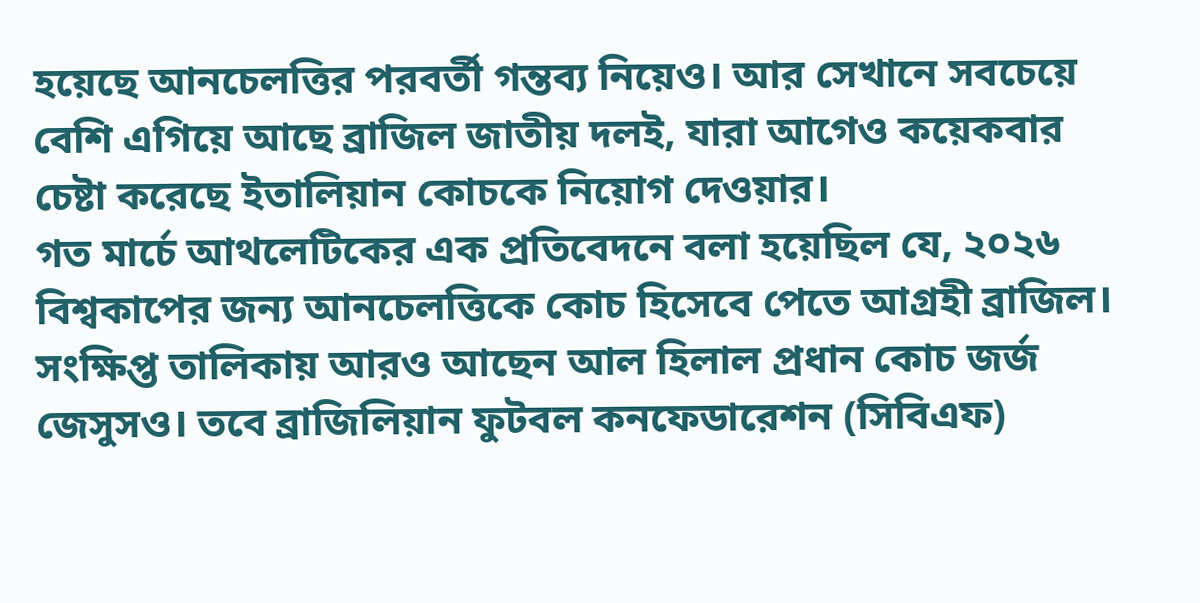হয়েছে আনচেলত্তির পরবর্তী গন্তব্য নিয়েও। আর সেখানে সবচেয়ে বেশি এগিয়ে আছে ব্রাজিল জাতীয় দলই, যারা আগেও কয়েকবার চেষ্টা করেছে ইতালিয়ান কোচকে নিয়োগ দেওয়ার।
গত মার্চে আথলেটিকের এক প্রতিবেদনে বলা হয়েছিল যে, ২০২৬ বিশ্বকাপের জন্য আনচেলত্তিকে কোচ হিসেবে পেতে আগ্রহী ব্রাজিল। সংক্ষিপ্ত তালিকায় আরও আছেন আল হিলাল প্রধান কোচ জর্জ জেসুসও। তবে ব্রাজিলিয়ান ফুটবল কনফেডারেশন (সিবিএফ)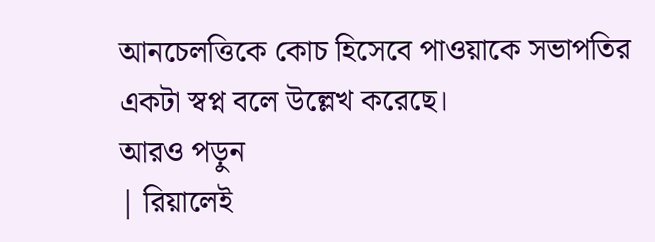আনচেলত্তিকে কোচ হিসেবে পাওয়াকে সভাপতির একটা স্বপ্ন বলে উল্লেখ করেছে।
আরও পড়ুন
| রিয়ালেই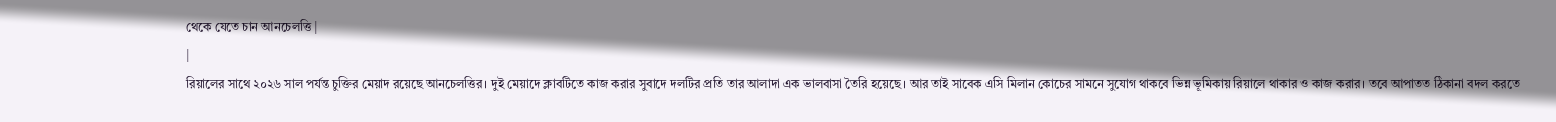থেকে যেতে চান আনচেলত্তি |
|
রিয়ালের সাথে ২০২৬ সাল পর্যন্ত চুক্তির মেয়াদ রয়েছে আনচেলত্তির। দুই মেয়াদে ক্লাবটিতে কাজ করার সুবাদে দলটির প্রতি তার আলাদা এক ভালবাসা তৈরি হয়েছে। আর তাই সাবেক এসি মিলান কোচের সামনে সুযোগ থাকবে ভিন্ন ভূমিকায় রিয়ালে থাকার ও কাজ করার। তবে আপাতত ঠিকানা বদল করতে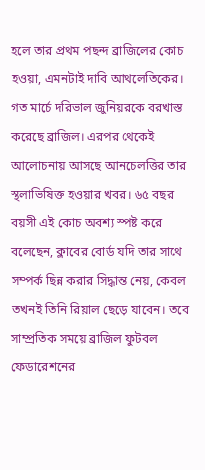হলে তার প্রথম পছন্দ ব্রাজিলের কোচ হওয়া, এমনটাই দাবি আথলেতিকের।
গত মার্চে দরিভাল জুনিয়রকে বরখাস্ত করেছে ব্রাজিল। এরপর থেকেই আলোচনায় আসছে আনচেলত্তির তার স্থলাভিষিক্ত হওয়ার খবর। ৬৫ বছর বয়সী এই কোচ অবশ্য স্পষ্ট করে বলেছেন, ক্লাবের বোর্ড যদি তার সাথে সম্পর্ক ছিন্ন করার সিদ্ধান্ত নেয়, কেবল তখনই তিনি রিয়াল ছেড়ে যাবেন। তবে সাম্প্রতিক সময়ে ব্রাজিল ফুটবল ফেডারেশনের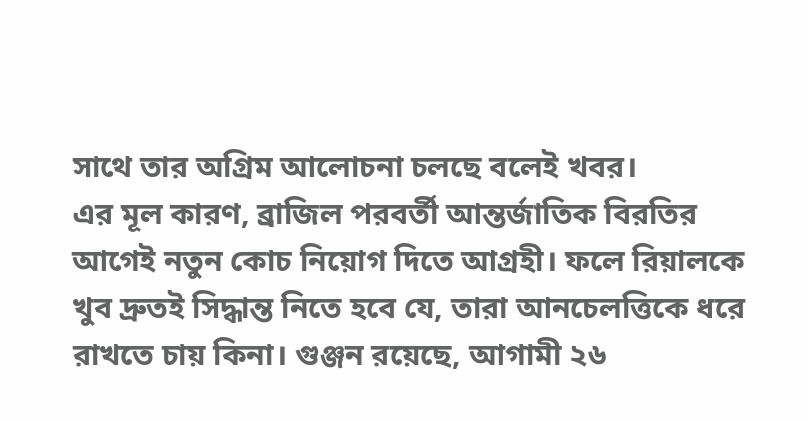সাথে তার অগ্রিম আলোচনা চলছে বলেই খবর।
এর মূল কারণ, ব্রাজিল পরবর্তী আন্তর্জাতিক বিরতির আগেই নতুন কোচ নিয়োগ দিতে আগ্রহী। ফলে রিয়ালকে খুব দ্রুতই সিদ্ধান্ত নিতে হবে যে, তারা আনচেলত্তিকে ধরে রাখতে চায় কিনা। গুঞ্জন রয়েছে, আগামী ২৬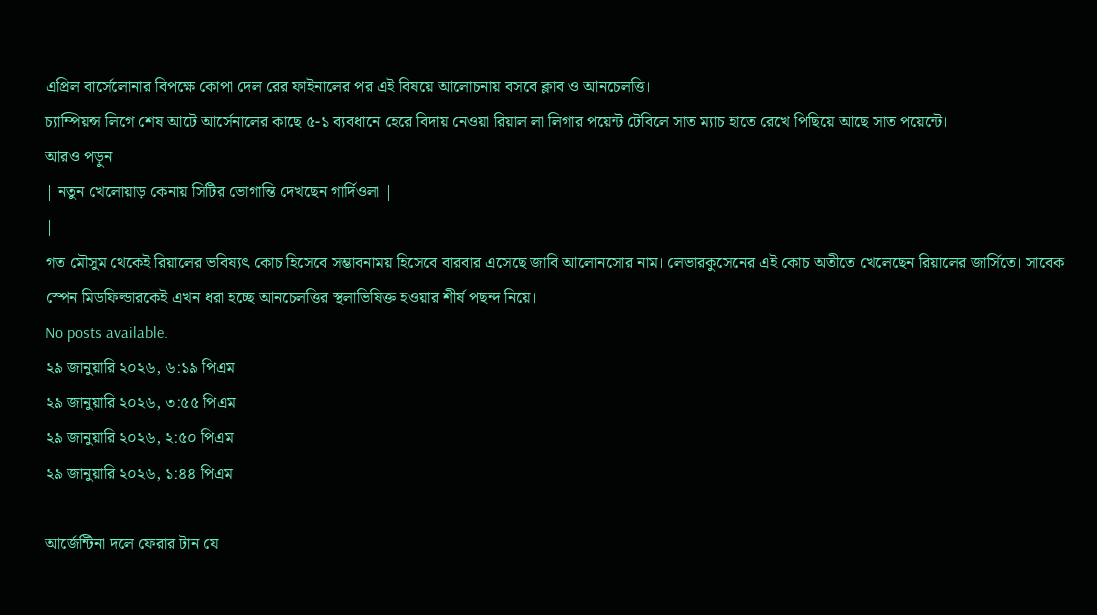এপ্রিল বার্সেলোনার বিপক্ষে কোপা দেল রের ফাইনালের পর এই বিষয়ে আলোচনায় বসবে ক্লাব ও আনচেলত্তি।
চ্যাম্পিয়ন্স লিগে শেষ আটে আর্সেনালের কাছে ৫-১ ব্যবধানে হেরে বিদায় নেওয়া রিয়াল লা লিগার পয়েন্ট টেবিলে সাত ম্যাচ হাতে রেখে পিছিয়ে আছে সাত পয়েন্টে।
আরও পড়ুন
| নতুন খেলোয়াড় কেনায় সিটির ভোগান্তি দেখছেন গার্দিওলা |
|
গত মৌসুম থেকেই রিয়ালের ভবিষ্যৎ কোচ হিসেবে সম্ভাবনাময় হিসেবে বারবার এসেছে জাবি আলোনসোর নাম। লেভারকুসেনের এই কোচ অতীতে খেলেছেন রিয়ালের জার্সিতে। সাবেক স্পেন মিডফিল্ডারকেই এখন ধরা হচ্ছে আনচেলত্তির স্থলাভিষিক্ত হওয়ার শীর্ষ পছন্দ নিয়ে।
No posts available.
২৯ জানুয়ারি ২০২৬, ৬:১৯ পিএম
২৯ জানুয়ারি ২০২৬, ৩:৫৫ পিএম
২৯ জানুয়ারি ২০২৬, ২:৫০ পিএম
২৯ জানুয়ারি ২০২৬, ১:৪৪ পিএম

আর্জেন্টিনা দলে ফেরার টান যে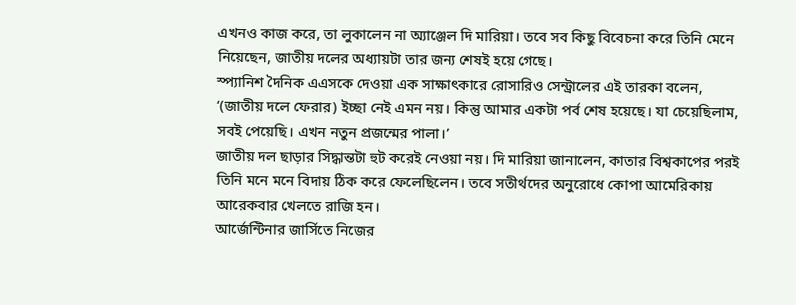এখনও কাজ করে, তা লুকালেন না অ্যাঞ্জেল দি মারিয়া। তবে সব কিছু বিবেচনা করে তিনি মেনে নিয়েছেন, জাতীয় দলের অধ্যায়টা তার জন্য শেষই হয়ে গেছে।
স্প্যানিশ দৈনিক এএসকে দেওয়া এক সাক্ষাৎকারে রোসারিও সেন্ট্রালের এই তারকা বলেন,
‘(জাতীয় দলে ফেরার) ইচ্ছা নেই এমন নয়। কিন্তু আমার একটা পর্ব শেষ হয়েছে। যা চেয়েছিলাম, সবই পেয়েছি। এখন নতুন প্রজন্মের পালা।’
জাতীয় দল ছাড়ার সিদ্ধান্তটা হুট করেই নেওয়া নয়। দি মারিয়া জানালেন, কাতার বিশ্বকাপের পরই তিনি মনে মনে বিদায় ঠিক করে ফেলেছিলেন। তবে সতীর্থদের অনুরোধে কোপা আমেরিকায় আরেকবার খেলতে রাজি হন।
আর্জেন্টিনার জার্সিতে নিজের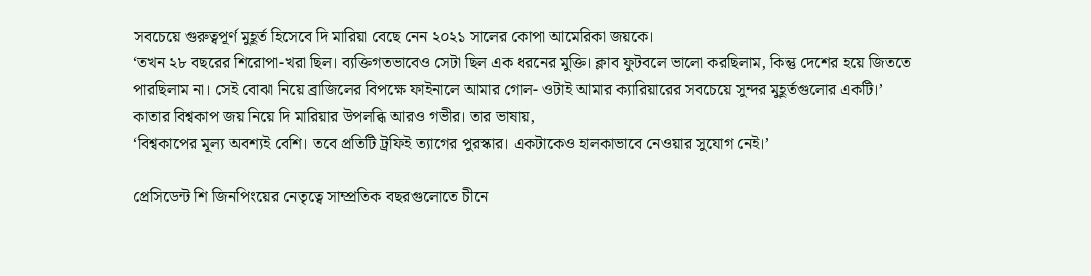সবচেয়ে গুরুত্বপূর্ণ মুহূর্ত হিসেবে দি মারিয়া বেছে নেন ২০২১ সালের কোপা আমেরিকা জয়কে।
‘তখন ২৮ বছরের শিরোপা-খরা ছিল। ব্যক্তিগতভাবেও সেটা ছিল এক ধরনের মুক্তি। ক্লাব ফুটবলে ভালো করছিলাম, কিন্তু দেশের হয়ে জিততে পারছিলাম না। সেই বোঝা নিয়ে ব্রাজিলের বিপক্ষে ফাইনালে আমার গোল- ওটাই আমার ক্যারিয়ারের সবচেয়ে সুন্দর মুহূর্তগুলোর একটি।’
কাতার বিশ্বকাপ জয় নিয়ে দি মারিয়ার উপলব্ধি আরও গভীর। তার ভাষায়,
‘বিশ্বকাপের মূল্য অবশ্যই বেশি। তবে প্রতিটি ট্রফিই ত্যাগের পুরস্কার। একটাকেও হালকাভাবে নেওয়ার সুযোগ নেই।’

প্রেসিডেন্ট শি জিনপিংয়ের নেতৃত্বে সাম্প্রতিক বছরগুলোতে চীনে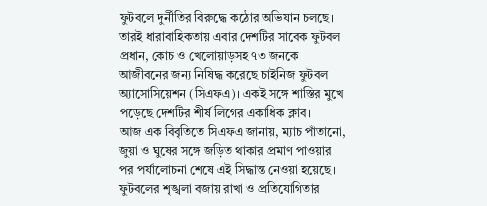ফুটবলে দুর্নীতির বিরুদ্ধে কঠোর অভিযান চলছে। তারই ধারাবাহিকতায় এবার দেশটির সাবেক ফুটবল প্রধান, কোচ ও খেলোয়াড়সহ ৭৩ জনকে আজীবনের জন্য নিষিদ্ধ করেছে চাইনিজ ফুটবল অ্যাসোসিয়েশন (সিএফএ)। একই সঙ্গে শাস্তির মুখে পড়েছে দেশটির শীর্ষ লিগের একাধিক ক্লাব।
আজ এক বিবৃতিতে সিএফএ জানায়, ম্যাচ পাঁতানো, জুয়া ও ঘুষের সঙ্গে জড়িত থাকার প্রমাণ পাওয়ার পর পর্যালোচনা শেষে এই সিদ্ধান্ত নেওয়া হয়েছে। ফুটবলের শৃঙ্খলা বজায় রাখা ও প্রতিযোগিতার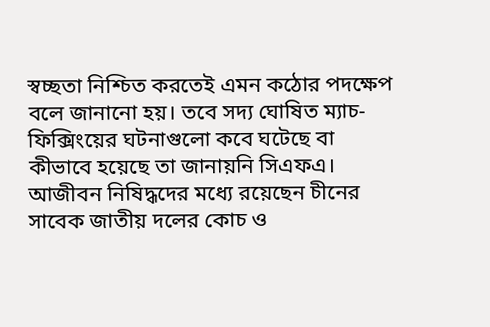স্বচ্ছতা নিশ্চিত করতেই এমন কঠোর পদক্ষেপ বলে জানানো হয়। তবে সদ্য ঘোষিত ম্যাচ-ফিক্সিংয়ের ঘটনাগুলো কবে ঘটেছে বা কীভাবে হয়েছে তা জানায়নি সিএফএ।
আজীবন নিষিদ্ধদের মধ্যে রয়েছেন চীনের সাবেক জাতীয় দলের কোচ ও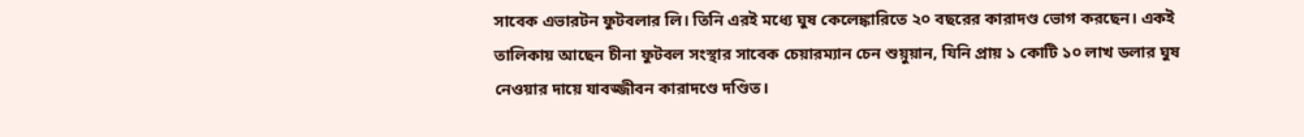সাবেক এভারটন ফুটবলার লি। তিনি এরই মধ্যে ঘুষ কেলেঙ্কারিতে ২০ বছরের কারাদণ্ড ভোগ করছেন। একই তালিকায় আছেন চীনা ফুটবল সংস্থার সাবেক চেয়ারম্যান চেন শুয়ুয়ান, যিনি প্রায় ১ কোটি ১০ লাখ ডলার ঘুষ নেওয়ার দায়ে যাবজ্জীবন কারাদণ্ডে দণ্ডিত।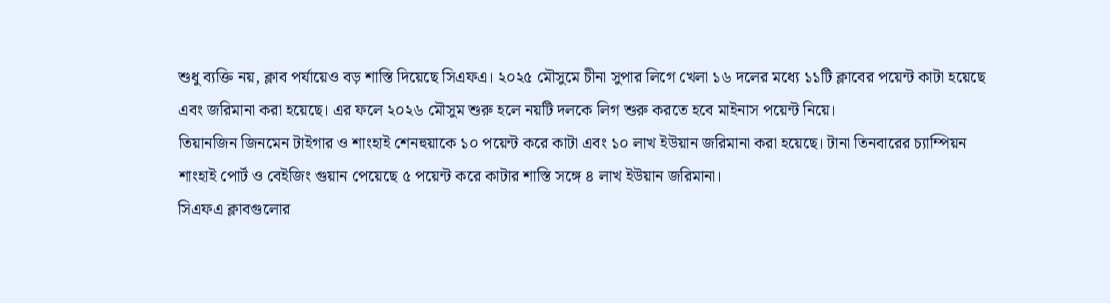শুধু ব্যক্তি নয়, ক্লাব পর্যায়েও বড় শাস্তি দিয়েছে সিএফএ। ২০২৫ মৌসুমে চীনা সুপার লিগে খেলা ১৬ দলের মধ্যে ১১টি ক্লাবের পয়েন্ট কাটা হয়েছে এবং জরিমানা করা হয়েছে। এর ফলে ২০২৬ মৌসুম শুরু হলে নয়টি দলকে লিগ শুরু করতে হবে মাইনাস পয়েন্ট নিয়ে।
তিয়ানজিন জিনমেন টাইগার ও শাংহাই শেনহুয়াকে ১০ পয়েন্ট করে কাটা এবং ১০ লাখ ইউয়ান জরিমানা করা হয়েছে। টানা তিনবারের চ্যাম্পিয়ন শাংহাই পোর্ট ও বেইজিং গুয়ান পেয়েছে ৫ পয়েন্ট করে কাটার শাস্তি সঙ্গে ৪ লাখ ইউয়ান জরিমানা।
সিএফএ ক্লাবগুলোর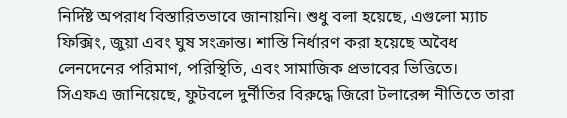নির্দিষ্ট অপরাধ বিস্তারিতভাবে জানায়নি। শুধু বলা হয়েছে, এগুলো ম্যাচ ফিক্সিং, জুয়া এবং ঘুষ সংক্রান্ত। শাস্তি নির্ধারণ করা হয়েছে অবৈধ লেনদেনের পরিমাণ, পরিস্থিতি, এবং সামাজিক প্রভাবের ভিত্তিতে।
সিএফএ জানিয়েছে, ফুটবলে দুর্নীতির বিরুদ্ধে জিরো টলারেন্স নীতিতে তারা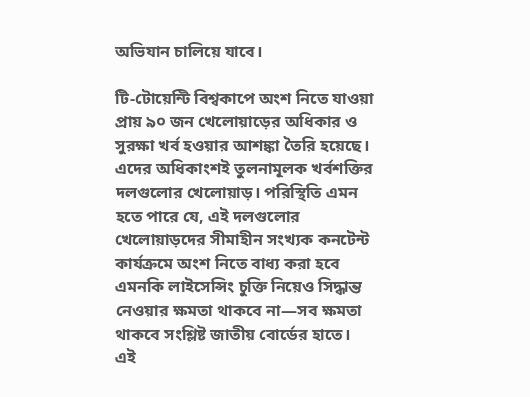অভিযান চালিয়ে যাবে।

টি-টোয়েন্টি বিশ্বকাপে অংশ নিতে যাওয়া প্রায় ৯০ জন খেলোয়াড়ের অধিকার ও সুরক্ষা খর্ব হওয়ার আশঙ্কা তৈরি হয়েছে। এদের অধিকাংশই তুলনামূলক খর্বশক্তির দলগুলোর খেলোয়াড়। পরিস্থিতি এমন হতে পারে যে, এই দলগুলোর খেলোয়াড়দের সীমাহীন সংখ্যক কনটেন্ট কার্যক্রমে অংশ নিতে বাধ্য করা হবে এমনকি লাইসেন্সিং চুক্তি নিয়েও সিদ্ধান্ত নেওয়ার ক্ষমতা থাকবে না—সব ক্ষমতা থাকবে সংশ্লিষ্ট জাতীয় বোর্ডের হাতে।
এই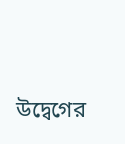উদ্বেগের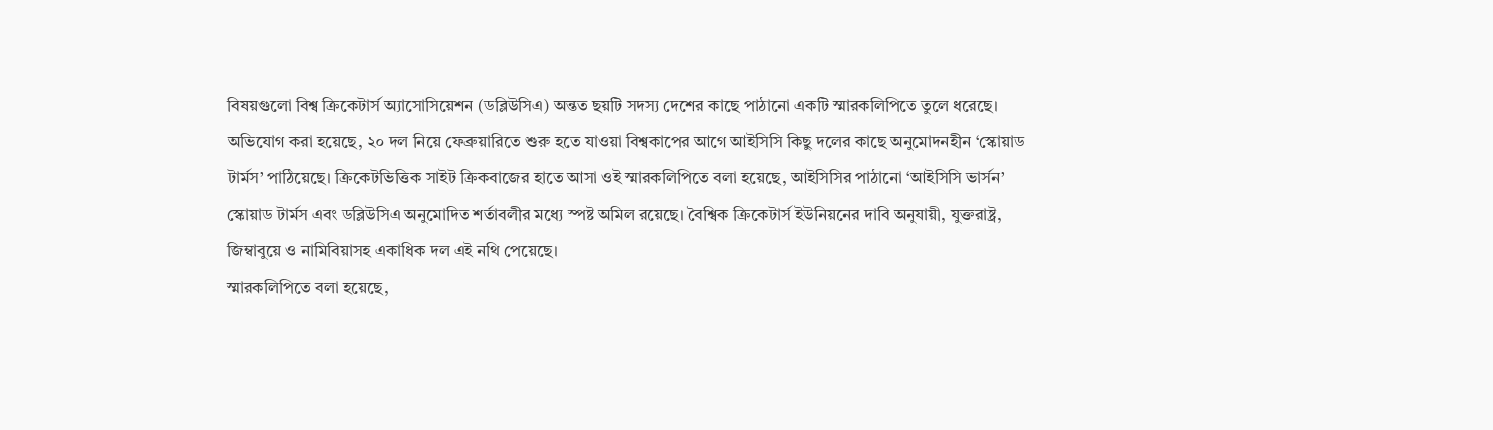বিষয়গুলো বিশ্ব ক্রিকেটার্স অ্যাসোসিয়েশন (ডব্লিউসিএ) অন্তত ছয়টি সদস্য দেশের কাছে পাঠানো একটি স্মারকলিপিতে তুলে ধরেছে। অভিযোগ করা হয়েছে, ২০ দল নিয়ে ফেব্রুয়ারিতে শুরু হতে যাওয়া বিশ্বকাপের আগে আইসিসি কিছু দলের কাছে অনুমোদনহীন ‘স্কোয়াড টার্মস’ পাঠিয়েছে। ক্রিকেটভিত্তিক সাইট ক্রিকবাজের হাতে আসা ওই স্মারকলিপিতে বলা হয়েছে, আইসিসির পাঠানো ‘আইসিসি ভার্সন’ স্কোয়াড টার্মস এবং ডব্লিউসিএ অনুমোদিত শর্তাবলীর মধ্যে স্পষ্ট অমিল রয়েছে। বৈশ্বিক ক্রিকেটার্স ইউনিয়নের দাবি অনুযায়ী, যুক্তরাষ্ট্র, জিম্বাবুয়ে ও নামিবিয়াসহ একাধিক দল এই নথি পেয়েছে।
স্মারকলিপিতে বলা হয়েছে,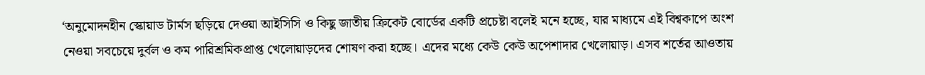‘অনুমোদনহীন স্কোয়াড টার্মস ছড়িয়ে দেওয়া আইসিসি ও কিছু জাতীয় ক্রিকেট বোর্ডের একটি প্রচেষ্টা বলেই মনে হচ্ছে, যার মাধ্যমে এই বিশ্বকাপে অংশ নেওয়া সবচেয়ে দুর্বল ও কম পারিশ্রমিকপ্রাপ্ত খেলোয়াড়দের শোষণ করা হচ্ছে। এদের মধ্যে কেউ কেউ অপেশাদার খেলোয়াড়। এসব শর্তের আওতায়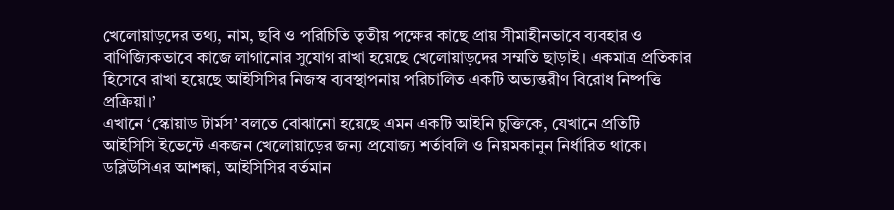খেলোয়াড়দের তথ্য, নাম, ছবি ও পরিচিতি তৃতীয় পক্ষের কাছে প্রায় সীমাহীনভাবে ব্যবহার ও বাণিজ্যিকভাবে কাজে লাগানোর সুযোগ রাখা হয়েছে খেলোয়াড়দের সম্মতি ছাড়াই। একমাত্র প্রতিকার হিসেবে রাখা হয়েছে আইসিসির নিজস্ব ব্যবস্থাপনায় পরিচালিত একটি অভ্যন্তরীণ বিরোধ নিষ্পত্তি প্রক্রিয়া।’
এখানে ‘স্কোয়াড টার্মস’ বলতে বোঝানো হয়েছে এমন একটি আইনি চুক্তিকে, যেখানে প্রতিটি আইসিসি ইভেন্টে একজন খেলোয়াড়ের জন্য প্রযোজ্য শর্তাবলি ও নিয়মকানুন নির্ধারিত থাকে। ডব্লিউসিএর আশঙ্কা, আইসিসির বর্তমান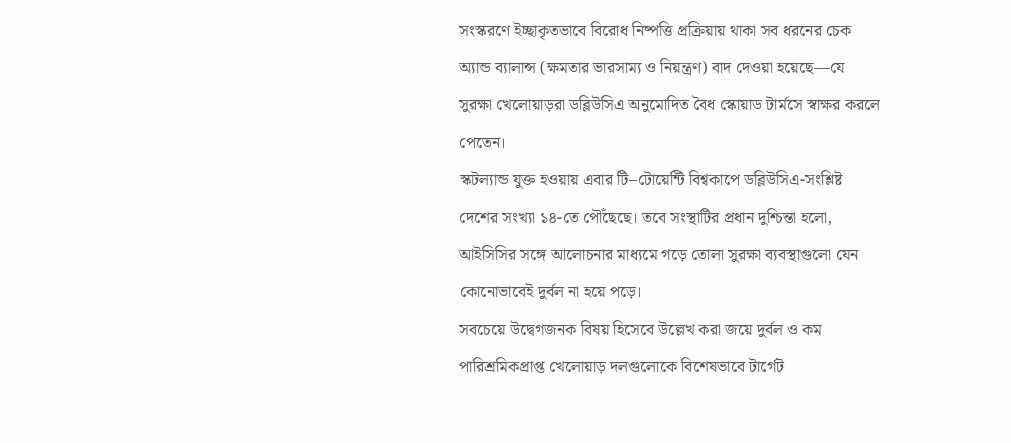সংস্করণে ইচ্ছাকৃতভাবে বিরোধ নিষ্পত্তি প্রক্রিয়ায় থাকা সব ধরনের চেক অ্যান্ড ব্যালান্স (ক্ষমতার ভারসাম্য ও নিয়ন্ত্রণ) বাদ দেওয়া হয়েছে—যে সুরক্ষা খেলোয়াড়রা ডব্লিউসিএ অনুমোদিত বৈধ স্কোয়াড টার্মসে স্বাক্ষর করলে পেতেন।
স্কটল্যান্ড যুক্ত হওয়ায় এবার টি–টোয়েন্টি বিশ্বকাপে ডব্লিউসিএ-সংশ্লিষ্ট দেশের সংখ্যা ১৪-তে পৌঁছেছে। তবে সংস্থাটির প্রধান দুশ্চিন্তা হলো, আইসিসির সঙ্গে আলোচনার মাধ্যমে গড়ে তোলা সুরক্ষা ব্যবস্থাগুলো যেন কোনোভাবেই দুর্বল না হয়ে পড়ে।
সবচেয়ে উদ্বেগজনক বিষয় হিসেবে উল্লেখ করা জয়ে দুর্বল ও কম পারিশ্রমিকপ্রাপ্ত খেলোয়াড় দলগুলোকে বিশেষভাবে টার্গেট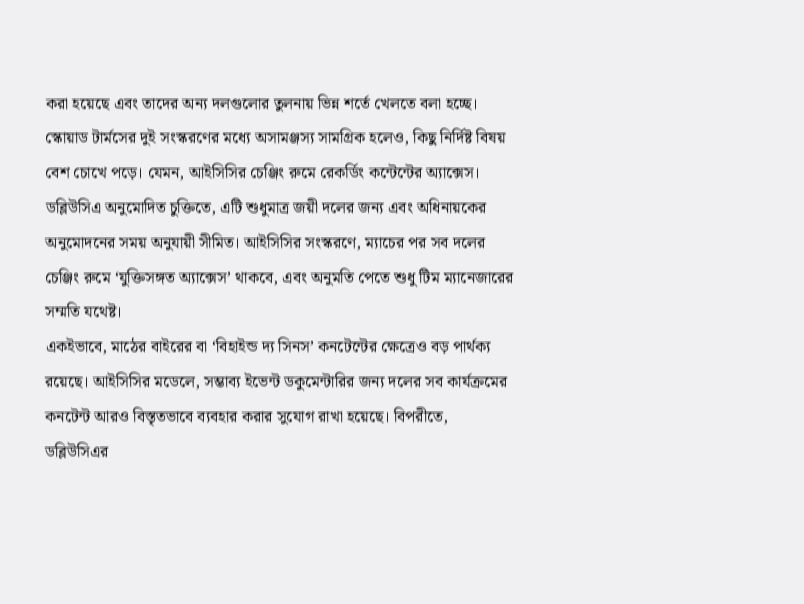করা হয়েছে এবং তাদের অন্য দলগুলোর তুলনায় ভিন্ন শর্তে খেলতে বলা হচ্ছে। স্কোয়াড টার্মসের দুই সংস্করণের মধ্যে অসামঞ্জস্য সামগ্রিক হলেও, কিছু নির্দিষ্ট বিষয় বেশ চোখে পড়ে। যেমন, আইসিসির চেঞ্জিং রুমে রেকর্ডিং কন্টেন্টের অ্যাক্সেস। ডব্লিউসিএ অনুমোদিত চুক্তিতে, এটি শুধুমাত্র জয়ী দলের জন্য এবং অধিনায়কের অনুমোদনের সময় অনুযায়ী সীমিত। আইসিসির সংস্করণে, ম্যাচের পর সব দলের চেঞ্জিং রুমে ‘যুক্তিসঙ্গত অ্যাক্সেস’ থাকবে, এবং অনুমতি পেতে শুধু টিম ম্যানেজারের সম্মতি যথেষ্ট।
একইভাবে, মাঠের বাইরের বা ‘বিহাইন্ড দ্য সিনস’ কনটেন্টের ক্ষেত্রেও বড় পার্থক্য রয়েছে। আইসিসির মডেলে, সম্ভাব্য ইভেন্ট ডকুমেন্টারির জন্য দলের সব কার্যক্রমের কনটেন্ট আরও বিস্তৃতভাবে ব্যবহার করার সুযোগ রাখা হয়েছে। বিপরীতে, ডব্লিউসিএর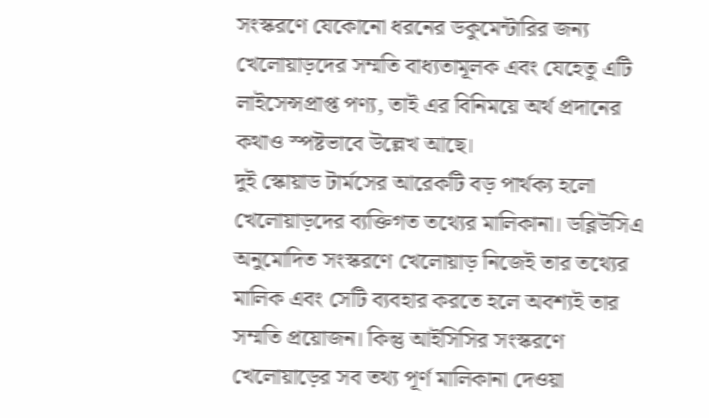সংস্করণে যেকোনো ধরনের ডকুমেন্টারির জন্য খেলোয়াড়দের সম্মতি বাধ্যতামূলক এবং যেহেতু এটি লাইসেন্সপ্রাপ্ত পণ্য, তাই এর বিনিময়ে অর্থ প্রদানের কথাও স্পষ্টভাবে উল্লেখ আছে।
দুই স্কোয়াড টার্মসের আরেকটি বড় পার্থক্য হলো খেলোয়াড়দের ব্যক্তিগত তথ্যের মালিকানা। ডব্লিউসিএ অনুমোদিত সংস্করণে খেলোয়াড় নিজেই তার তথ্যের মালিক এবং সেটি ব্যবহার করতে হলে অবশ্যই তার সম্মতি প্রয়োজন। কিন্তু আইসিসির সংস্করণে খেলোয়াড়ের সব তথ্য পূর্ণ মালিকানা দেওয়া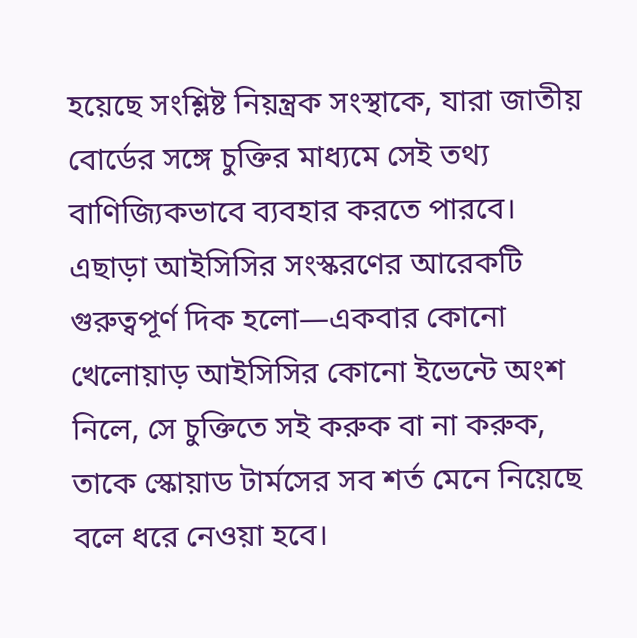হয়েছে সংশ্লিষ্ট নিয়ন্ত্রক সংস্থাকে, যারা জাতীয় বোর্ডের সঙ্গে চুক্তির মাধ্যমে সেই তথ্য বাণিজ্যিকভাবে ব্যবহার করতে পারবে।
এছাড়া আইসিসির সংস্করণের আরেকটি গুরুত্বপূর্ণ দিক হলো—একবার কোনো খেলোয়াড় আইসিসির কোনো ইভেন্টে অংশ নিলে, সে চুক্তিতে সই করুক বা না করুক, তাকে স্কোয়াড টার্মসের সব শর্ত মেনে নিয়েছে বলে ধরে নেওয়া হবে।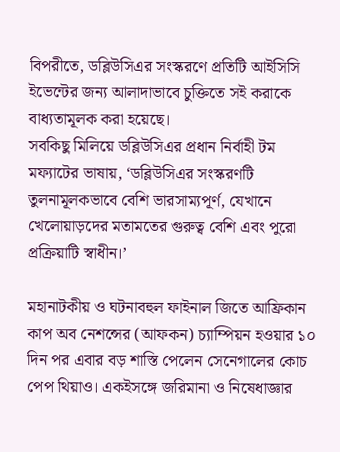বিপরীতে, ডব্লিউসিএর সংস্করণে প্রতিটি আইসিসি ইভেন্টের জন্য আলাদাভাবে চুক্তিতে সই করাকে বাধ্যতামূলক করা হয়েছে।
সবকিছু মিলিয়ে ডব্লিউসিএর প্রধান নির্বাহী টম মফ্যাটের ভাষায়, ‘ডব্লিউসিএর সংস্করণটি তুলনামূলকভাবে বেশি ভারসাম্যপূর্ণ, যেখানে খেলোয়াড়দের মতামতের গুরুত্ব বেশি এবং পুরো প্রক্রিয়াটি স্বাধীন।’

মহানাটকীয় ও ঘটনাবহুল ফাইনাল জিতে আফ্রিকান কাপ অব নেশন্সের (আফকন) চ্যাম্পিয়ন হওয়ার ১০ দিন পর এবার বড় শাস্তি পেলেন সেনেগালের কোচ পেপ থিয়াও। একইসঙ্গে জরিমানা ও নিষেধাজ্ঞার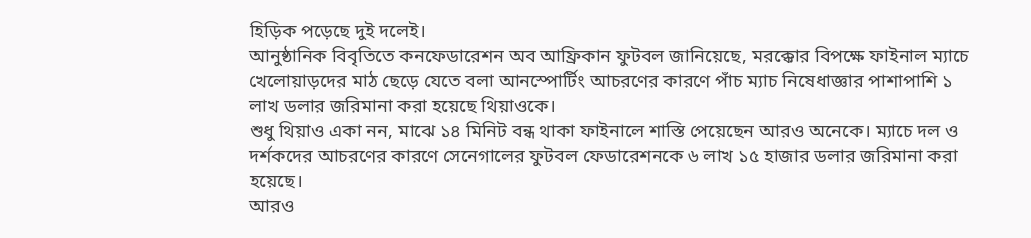হিড়িক পড়েছে দুই দলেই।
আনুষ্ঠানিক বিবৃতিতে কনফেডারেশন অব আফ্রিকান ফুটবল জানিয়েছে, মরক্কোর বিপক্ষে ফাইনাল ম্যাচে খেলোয়াড়দের মাঠ ছেড়ে যেতে বলা আনস্পোর্টিং আচরণের কারণে পাঁচ ম্যাচ নিষেধাজ্ঞার পাশাপাশি ১ লাখ ডলার জরিমানা করা হয়েছে থিয়াওকে।
শুধু থিয়াও একা নন, মাঝে ১৪ মিনিট বন্ধ থাকা ফাইনালে শাস্তি পেয়েছেন আরও অনেকে। ম্যাচে দল ও দর্শকদের আচরণের কারণে সেনেগালের ফুটবল ফেডারেশনকে ৬ লাখ ১৫ হাজার ডলার জরিমানা করা হয়েছে।
আরও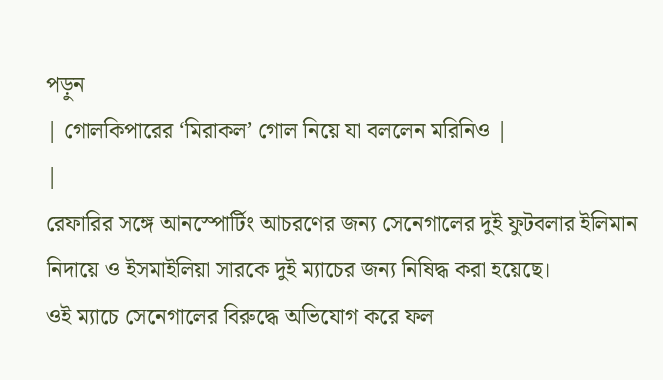পড়ুন
| গোলকিপারের ‘মিরাকল’ গোল নিয়ে যা বললেন মরিনিও |
|
রেফারির সঙ্গে আনস্পোর্টিং আচরণের জন্য সেনেগালের দুই ফুটবলার ইলিমান নিদায়ে ও ইসমাইলিয়া সারকে দুই ম্যাচের জন্য নিষিদ্ধ করা হয়েছে।
ওই ম্যাচে সেনেগালের বিরুদ্ধে অভিযোগ করে ফল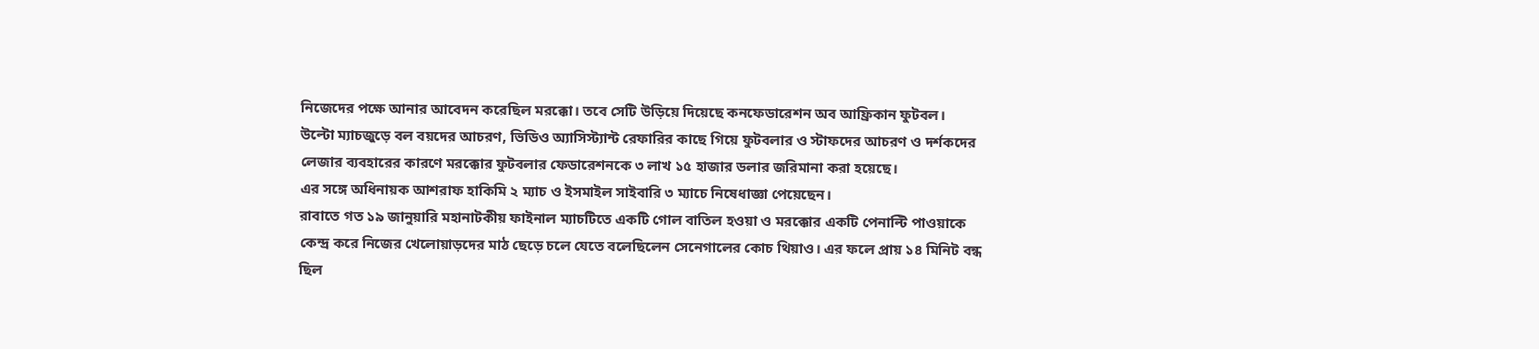নিজেদের পক্ষে আনার আবেদন করেছিল মরক্কো। তবে সেটি উড়িয়ে দিয়েছে কনফেডারেশন অব আফ্রিকান ফুটবল।
উল্টো ম্যাচজুড়ে বল বয়দের আচরণ, ভিডিও অ্যাসিস্ট্যান্ট রেফারির কাছে গিয়ে ফুটবলার ও স্টাফদের আচরণ ও দর্শকদের লেজার ব্যবহারের কারণে মরক্কোর ফুটবলার ফেডারেশনকে ৩ লাখ ১৫ হাজার ডলার জরিমানা করা হয়েছে।
এর সঙ্গে অধিনায়ক আশরাফ হাকিমি ২ ম্যাচ ও ইসমাইল সাইবারি ৩ ম্যাচে নিষেধাজ্ঞা পেয়েছেন।
রাবাতে গত ১৯ জানুয়ারি মহানাটকীয় ফাইনাল ম্যাচটিতে একটি গোল বাতিল হওয়া ও মরক্কোর একটি পেনাল্টি পাওয়াকে কেন্দ্র করে নিজের খেলোয়াড়দের মাঠ ছেড়ে চলে যেতে বলেছিলেন সেনেগালের কোচ থিয়াও। এর ফলে প্রায় ১৪ মিনিট বন্ধ ছিল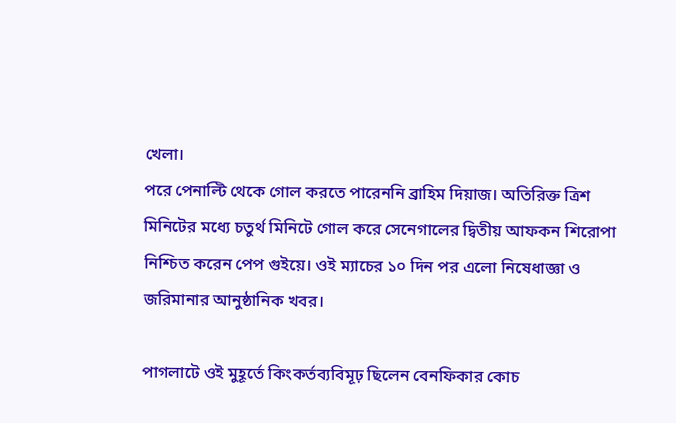খেলা।
পরে পেনাল্টি থেকে গোল করতে পারেননি ব্রাহিম দিয়াজ। অতিরিক্ত ত্রিশ মিনিটের মধ্যে চতুর্থ মিনিটে গোল করে সেনেগালের দ্বিতীয় আফকন শিরোপা নিশ্চিত করেন পেপ গুইয়ে। ওই ম্যাচের ১০ দিন পর এলো নিষেধাজ্ঞা ও জরিমানার আনুষ্ঠানিক খবর।

পাগলাটে ওই মুহূর্তে কিংকর্তব্যবিমূঢ় ছিলেন বেনফিকার কোচ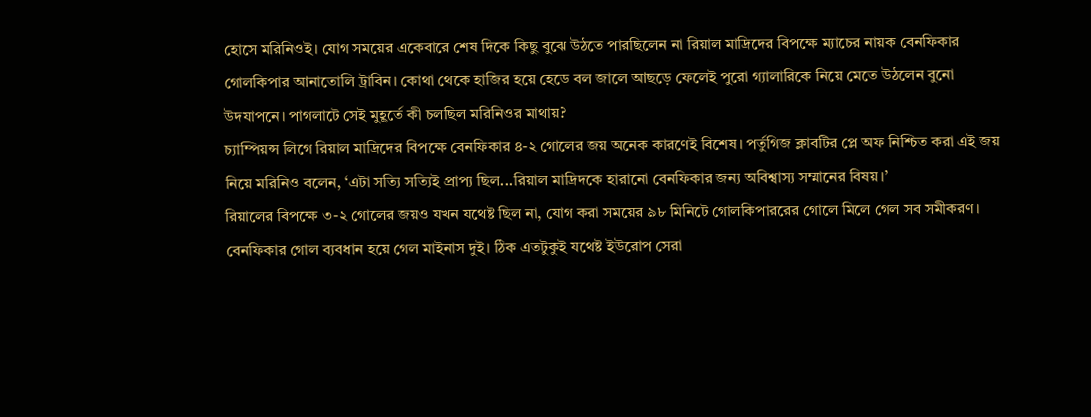হোসে মরিনিওই। যোগ সময়ের একেবারে শেষ দিকে কিছু বুঝে উঠতে পারছিলেন না রিয়াল মাদ্রিদের বিপক্ষে ম্যাচের নায়ক বেনফিকার গোলকিপার আনাতোলি ট্রাবিন। কোথা থেকে হাজির হয়ে হেডে বল জালে আছড়ে ফেলেই পুরো গ্যালারিকে নিয়ে মেতে উঠলেন বুনো উদযাপনে। পাগলাটে সেই মুহূর্তে কী চলছিল মরিনিওর মাথায়?
চ্যাম্পিয়ন্স লিগে রিয়াল মাদ্রিদের বিপক্ষে বেনফিকার ৪-২ গোলের জয় অনেক কারণেই বিশেষ। পর্তুগিজ ক্লাবটির প্লে অফ নিশ্চিত করা এই জয় নিয়ে মরিনিও বলেন, ‘এটা সত্যি সত্যিই প্রাপ্য ছিল...রিয়াল মাদ্রিদকে হারানো বেনফিকার জন্য অবিশ্বাস্য সম্মানের বিষয়।’
রিয়ালের বিপক্ষে ৩-২ গোলের জয়ও যখন যথেষ্ট ছিল না, যোগ করা সময়ের ৯৮ মিনিটে গোলকিপাররের গোলে মিলে গেল সব সমীকরণ। বেনফিকার গোল ব্যবধান হয়ে গেল মাইনাস দুই। ঠিক এতটুকুই যথেষ্ট ইউরোপ সেরা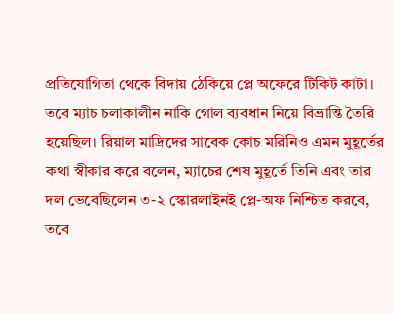প্রতিযোগিতা থেকে বিদায় ঠেকিয়ে প্লে অফেরে টিকিট কাটা।
তবে ম্যাচ চলাকালীন নাকি গোল ব্যবধান নিয়ে বিভ্রান্তি তৈরি হয়েছিল। রিয়াল মাদ্রিদের সাবেক কোচ মরিনিও এমন মুহূর্তের কথা স্বীকার করে বলেন, ম্যাচের শেষ মুহূর্তে তিনি এবং তার দল ভেবেছিলেন ৩-২ স্কোরলাইনই প্লে-অফ নিশ্চিত করবে, তবে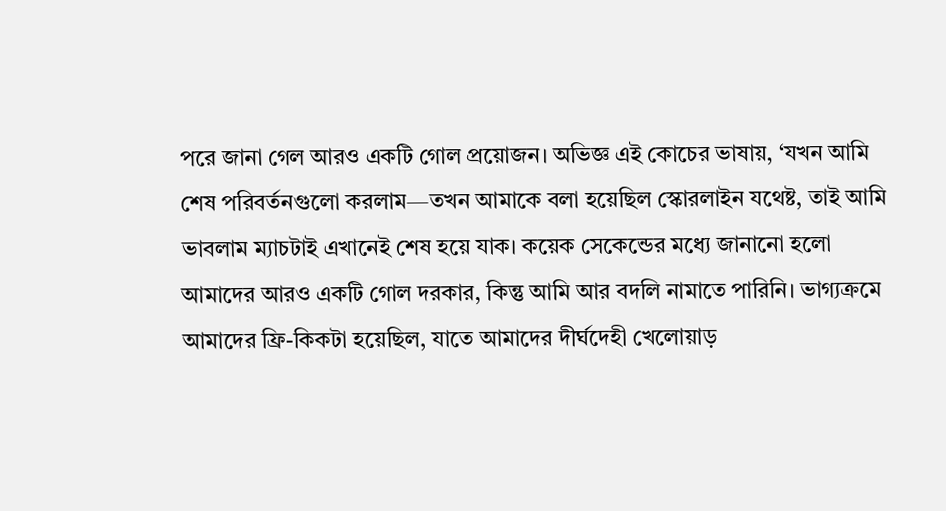পরে জানা গেল আরও একটি গোল প্রয়োজন। অভিজ্ঞ এই কোচের ভাষায়, ‘যখন আমি শেষ পরিবর্তনগুলো করলাম—তখন আমাকে বলা হয়েছিল স্কোরলাইন যথেষ্ট, তাই আমি ভাবলাম ম্যাচটাই এখানেই শেষ হয়ে যাক। কয়েক সেকেন্ডের মধ্যে জানানো হলো আমাদের আরও একটি গোল দরকার, কিন্তু আমি আর বদলি নামাতে পারিনি। ভাগ্যক্রমে আমাদের ফ্রি-কিকটা হয়েছিল, যাতে আমাদের দীর্ঘদেহী খেলোয়াড়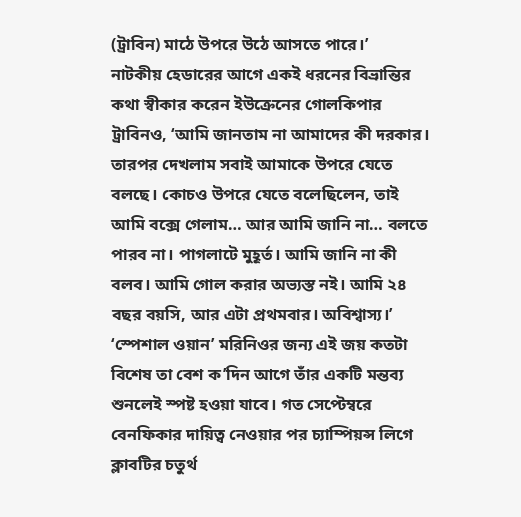(ট্রাবিন) মাঠে উপরে উঠে আসতে পারে।’
নাটকীয় হেডারের আগে একই ধরনের বিভ্রান্তির কথা স্বীকার করেন ইউক্রেনের গোলকিপার ট্রাবিনও, ‘আমি জানতাম না আমাদের কী দরকার। তারপর দেখলাম সবাই আমাকে উপরে যেতে বলছে। কোচও উপরে যেতে বলেছিলেন, তাই আমি বক্সে গেলাম… আর আমি জানি না… বলতে পারব না। পাগলাটে মুহূর্ত। আমি জানি না কী বলব। আমি গোল করার অভ্যস্ত নই। আমি ২৪ বছর বয়সি, আর এটা প্রথমবার। অবিশ্বাস্য।’
‘স্পেশাল ওয়ান’ মরিনিওর জন্য এই জয় কতটা বিশেষ তা বেশ ক’দিন আগে তাঁর একটি মন্তব্য শুনলেই স্পষ্ট হওয়া যাবে। গত সেপ্টেম্বরে বেনফিকার দায়িত্ব নেওয়ার পর চ্যাম্পিয়ন্স লিগে ক্লাবটির চতুর্থ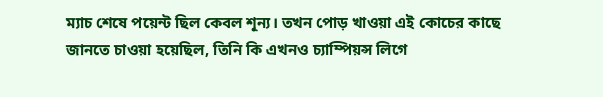ম্যাচ শেষে পয়েন্ট ছিল কেবল শূন্য। তখন পোড় খাওয়া এই কোচের কাছে জানতে চাওয়া হয়েছিল, তিনি কি এখনও চ্যাম্পিয়ন্স লিগে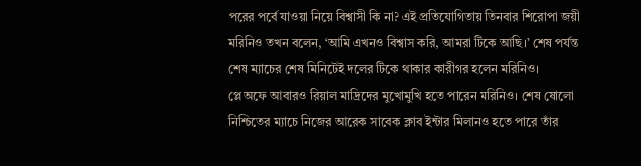পরের পর্বে যাওয়া নিয়ে বিশ্বাসী কি না? এই প্রতিযোগিতায় তিনবার শিরোপা জয়ী মরিনিও তখন বলেন, ‘আমি এখনও বিশ্বাস করি, আমরা টিকে আছি।’ শেষ পর্যন্ত শেষ ম্যাচের শেষ মিনিটেই দলের টিকে থাকার কারীগর হলেন মরিনিও।
প্লে অফে আবারও রিয়াল মাদ্রিদের মুখোমুখি হতে পারেন মরিনিও। শেষ ষোলো নিশ্চিতের ম্যাচে নিজের আরেক সাবেক ক্লাব ইন্টার মিলানও হতে পারে তাঁর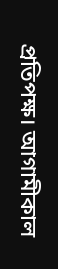প্রতিপক্ষ। আগামীকাল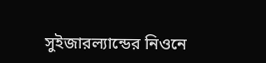সুইজারল্যান্ডের নিওনে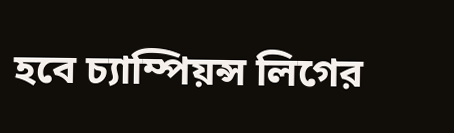হবে চ্যাম্পিয়ন্স লিগের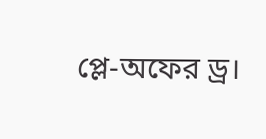প্লে-অফের ড্র।